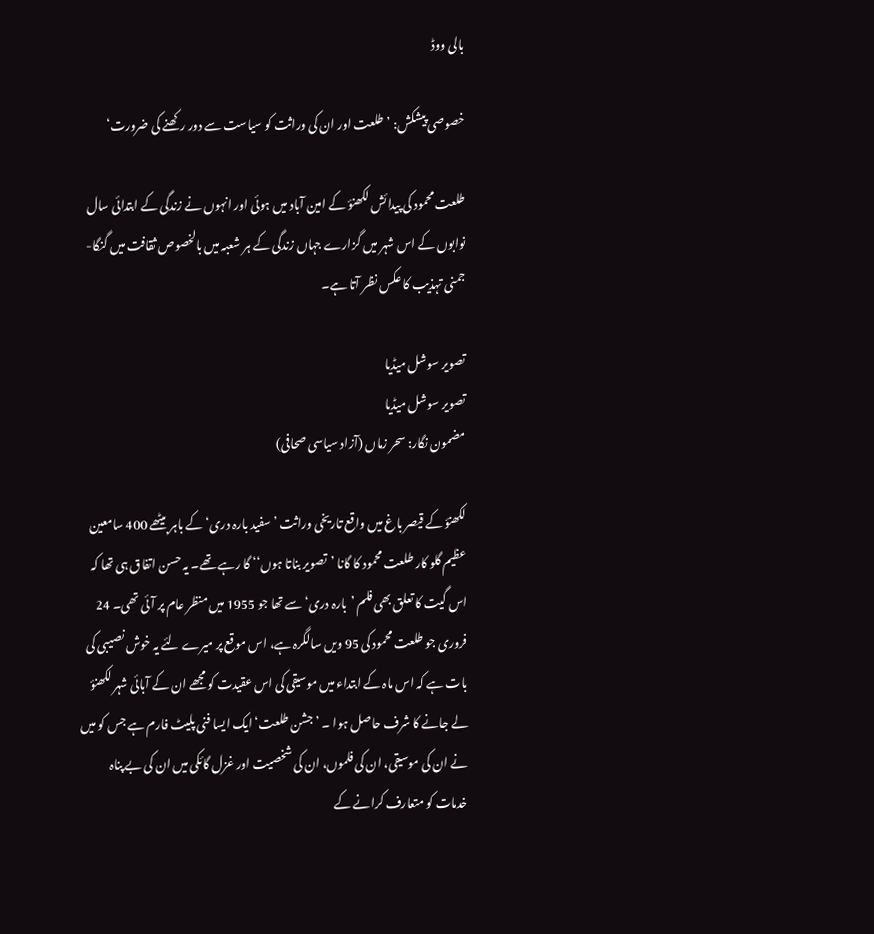بالی ووڈ

خصوصی پیشکش: ’طلعت اور ان کی وراثت کو سیاست سے دور رکھنے کی ضرورت‘

طلعت محمود کی پیدائش لکھنؤ کے امین آباد میں ہوئی اور انہوں نے زندگی کے ابتدائی سال نوابوں کے اس شہر میں گزارے جہاں زندگی کے ہر شعبہ میں بالخصوص ثقافت میں گنگا-جمنی تہذیب کا عکس نظر آتا ہے۔

تصویر سوشل میڈیا
تصویر سوشل میڈیا
مضمون نگار: سحر زماں (آزاد سیاسی صحافی)

لکھنؤ کے قیصر باغ میں واقع تاریخی وراثت ’سفید بارہ دری‘ کے باہر بیٹھے 400 سامعین عظیم گلو کار طلعت محمود کا گانا ’تصویر بناتا ہوں‘‘ گا رہے تھے۔ یہ حسن اتفاق ہی تھا کہ اس گیت کا تعلق بھی فلم ’بارہ دری‘ سے تھا جو 1955 میں منظر عام پر آئی تھی۔ 24 فروری جو طلعت محمود کی 95 ویں سالگرہ ہے، اس موقع پر میرے لئے یہ خوش نصیبی کی بات ہے کہ اس ماہ کے ابتداء میں موسیقی کی اس عقیدت کو مجھے ان کے آبائی شہر لکھنؤ لے جانے کا شرف حاصل ہوا ۔ ’جشن طلعت‘ ایک ایسا فنی پلیٹ فارم ہے جس کو میں نے ان کی موسیقی، ان کی فلموں، ان کی شخصیت اور غزل گائکی میں ان کی بے پناہ خدمات کو متعارف کرانے کے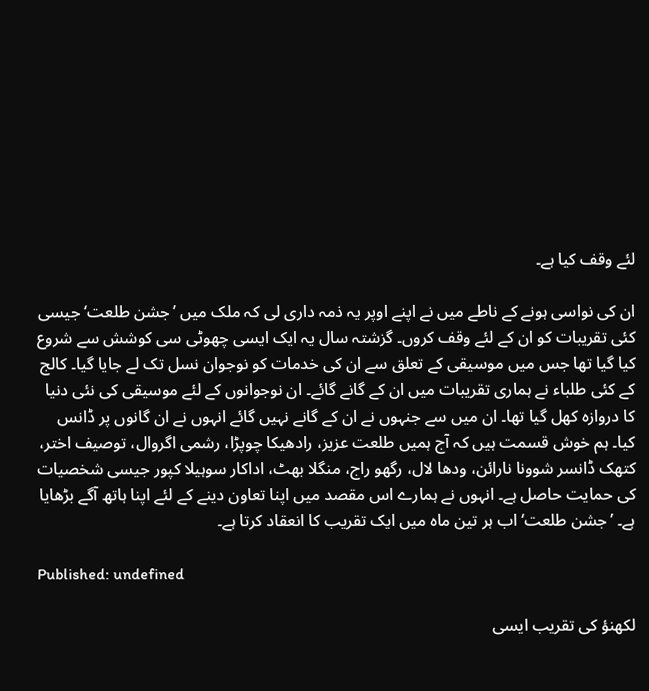لئے وقف کیا ہے۔

ان کی نواسی ہونے کے ناطے میں نے اپنے اوپر یہ ذمہ داری لی کہ ملک میں ’جشن طلعت‘ جیسی کئی تقریبات کو ان کے لئے وقف کروں۔ گزشتہ سال یہ ایک ایسی چھوٹی سی کوشش سے شروع کیا گیا تھا جس میں موسیقی کے تعلق سے ان کی خدمات کو نوجوان نسل تک لے جایا گیا۔ کالج کے کئی طلباء نے ہماری تقریبات میں ان کے گانے گائے۔ ان نوجوانوں کے لئے موسیقی کی نئی دنیا کا دروازہ کھل گیا تھا۔ ان میں سے جنہوں نے ان کے گانے نہیں گائے انہوں نے ان گانوں پر ڈانس کیا۔ ہم خوش قسمت ہیں کہ آج ہمیں طلعت عزیز، رادھیکا چوپڑا، رشمی اگروال، توصیف اختر، کتھک ڈانسر شوونا نارائن، ودھا لال، رگھو راج، منگلا بھٹ، اداکار سوہیلا کپور جیسی شخصیات کی حمایت حاصل ہے۔ انہوں نے ہمارے اس مقصد میں اپنا تعاون دینے کے لئے اپنا ہاتھ آگے بڑھایا ہے۔ ’جشن طلعت‘ اب ہر تین ماہ میں ایک تقریب کا انعقاد کرتا ہے۔

Published: undefined

لکھنؤ کی تقریب ایسی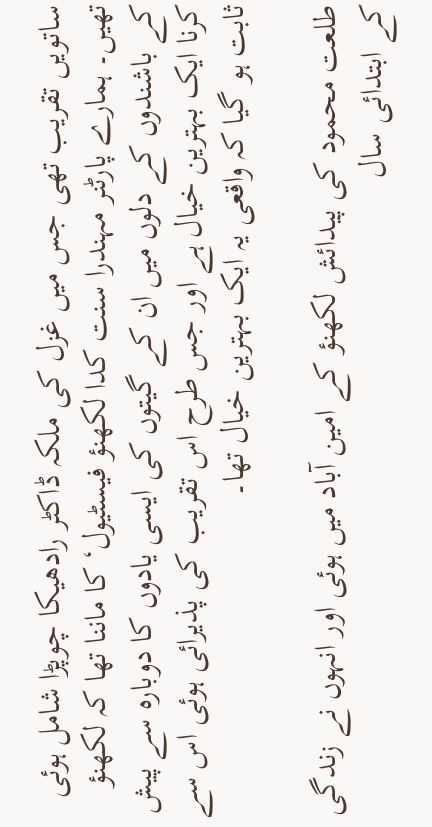ساتویں تقریب تھی جس میں غزل کی ملکہ ڈاکٹر رادھیکا چوپڑا شامل ہوئی تھیں۔ ہمارے پارٹنر مہندرا سنت کدا لکھنؤ فیسٹیول‘ کا ماننا تھا کہ لکھنؤ کے باشندوں کے دلوں میں ان کے گیتوں کی ایسی یادوں کا دوبارہ سے پیش کرنا ایک بہترین خیال ہے اور جس طرح اس تقریب کی پذیرائی ہوئی اس سے ثابت ہو گیا کہ واقعی یہ ایک بہترین خیال تھا۔

طلعت محمود کی پیدائش لکھنؤ کے امین آباد میں ہوئی اور انہوں نے زندگی کے ابتدائی سال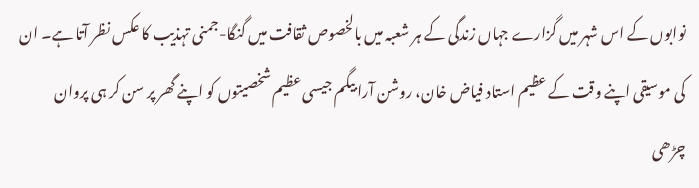نوابوں کے اس شہر میں گزارے جہاں زندگی کے ہر شعبہ میں بالخصوص ثقافت میں گنگا-جمنی تہذیب کا عکس نظر آتا ہے۔ ان کی موسیقی اپنے وقت کے عظیم استاد فیاض خان، روشن آرا بیگم جیسی عظیم شخصیتوں کو اپنے گھر پر سن کر ہی پروان چڑھی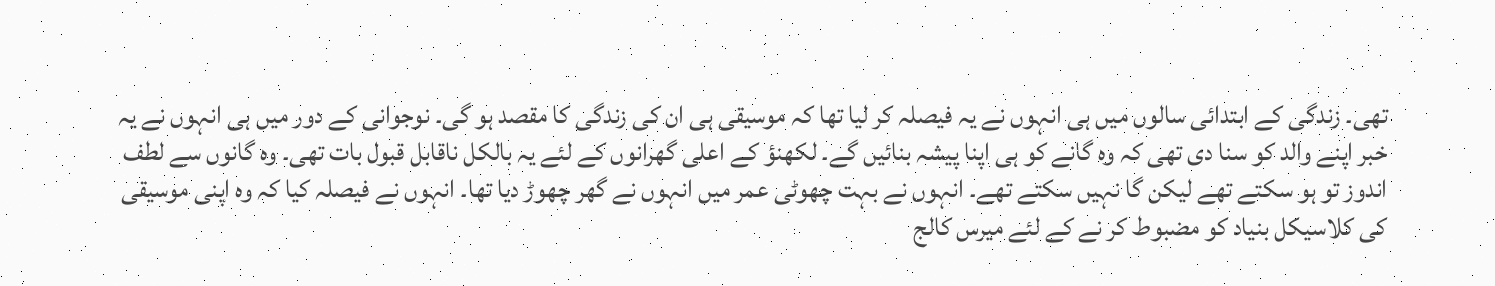تھی۔ زندگی کے ابتدائی سالوں میں ہی انہوں نے یہ فیصلہ کر لیا تھا کہ موسیقی ہی ان کی زندگی کا مقصد ہو گی۔ نوجوانی کے دور میں ہی انہوں نے یہ خبر اپنے والد کو سنا دی تھی کہ وہ گانے کو ہی اپنا پیشہ بنائیں گے۔ لکھنؤ کے اعلی گھرانوں کے لئے یہ بالکل ناقابل قبول بات تھی۔ وہ گانوں سے لطف اندوز تو ہو سکتے تھے لیکن گا نہیں سکتے تھے۔ انہوں نے بہت چھوٹی عمر میں انہوں نے گھر چھوڑ دیا تھا۔ انہوں نے فیصلہ کیا کہ وہ اپنی موسیقی کی کلاسیکل بنیاد کو مضبوط کر نے کے لئے میرس کالج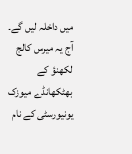میں داخلہ لیں گے۔ آج یہ میرس کالج لکھنؤ کے بھٹکھانڈے میوزک یونیورسٹی کے نام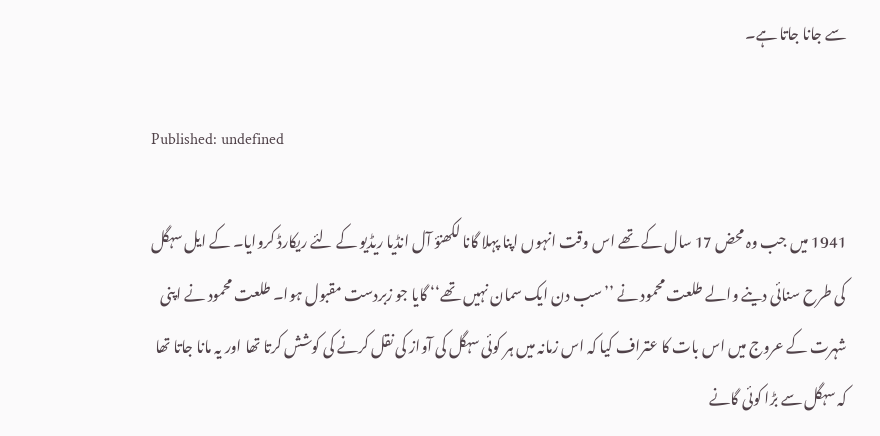سے جانا جاتا ہے۔

Published: undefined

1941 میں جب وہ محض 17 سال کے تھے اس وقت انہوں اپنا پہلا گانا لکھنؤ آل انڈیا ریڈیو کے لئے ریکارڈ کروایا۔ کے ایل سہگل کی طرح سنائی دینے والے طلعت محمود نے ’’سب دن ایک سمان نہیں تھے‘‘ گایا جو زبردست مقبول ہوا۔ طلعت محمود نے اپنی شہرت کے عروج میں اس بات کا عتراف کیا کہ اس زمانہ میں ہر کوئی سہگل کی آواز کی نقل کرنے کی کوشش کرتا تھا اور یہ مانا جاتا تھا کہ سہگل سے بڑا کوئی گانے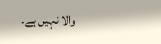والا نہیں ہے۔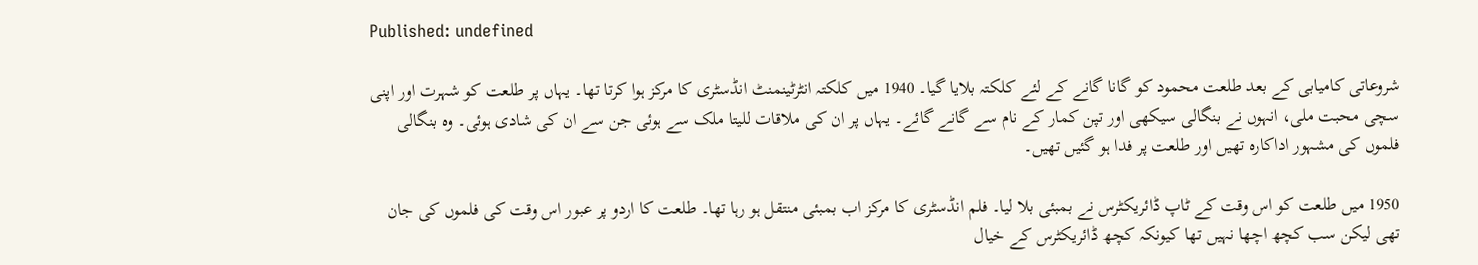Published: undefined

شروعاتی کامیابی کے بعد طلعت محمود کو گانا گانے کے لئے کلکتہ بلایا گیا۔ 1940 میں کلکتہ انٹرٹینمنٹ انڈسٹری کا مرکز ہوا کرتا تھا۔ یہاں پر طلعت کو شہرت اور اپنی سچی محبت ملی، انہوں نے بنگالی سیکھی اور تپن کمار کے نام سے گانے گائے۔ یہاں پر ان کی ملاقات للیتا ملک سے ہوئی جن سے ان کی شادی ہوئی۔ وہ بنگالی فلموں کی مشہور اداکارہ تھیں اور طلعت پر فدا ہو گئیں تھیں۔

1950 میں طلعت کو اس وقت کے ٹاپ ڈائریکٹرس نے بمبئی بلا لیا۔ فلم انڈسٹری کا مرکز اب بمبئی منتقل ہو رہا تھا۔ طلعت کا اردو پر عبور اس وقت کی فلموں کی جان تھی لیکن سب کچھ اچھا نہیں تھا کیونکہ کچھ ڈائریکٹرس کے خیال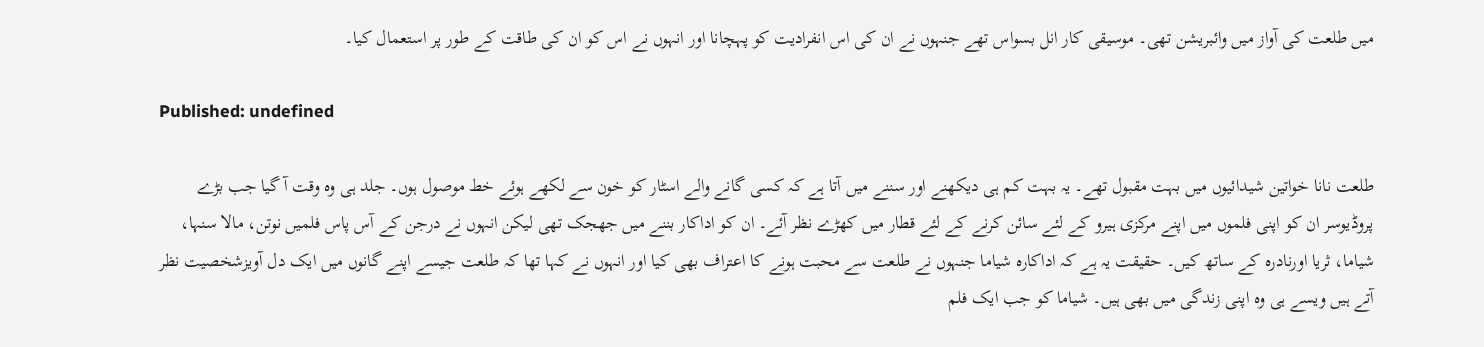میں طلعت کی آواز میں وائبریشن تھی۔ موسیقی کار انل بسواس تھے جنہوں نے ان کی اس انفرادیت کو پہچانا اور انہوں نے اس کو ان کی طاقت کے طور پر استعمال کیا۔

Published: undefined

طلعت نانا خواتین شیدائیوں میں بہت مقبول تھے۔ یہ بہت کم ہی دیکھنے اور سننے میں آتا ہے کہ کسی گانے والے اسٹار کو خون سے لکھے ہوئے خط موصول ہوں۔ جلد ہی وہ وقت آ گیا جب بڑے پروڈیوسر ان کو اپنی فلموں میں اپنے مرکزی ہیرو کے لئے سائن کرنے کے لئے قطار میں کھڑے نظر آئے۔ ان کو اداکار بننے میں جھجک تھی لیکن انہوں نے درجن کے آس پاس فلمیں نوتن، مالا سنہا، شیاما، ثریا اورنادرہ کے ساتھ کیں۔ حقیقت یہ ہے کہ اداکارہ شیاما جنہوں نے طلعت سے محبت ہونے کا اعتراف بھی کیا اور انہوں نے کہا تھا کہ طلعت جیسے اپنے گانوں میں ایک دل آویزشخصیت نظر آتے ہیں ویسے ہی وہ اپنی زندگی میں بھی ہیں۔ شیاما کو جب ایک فلم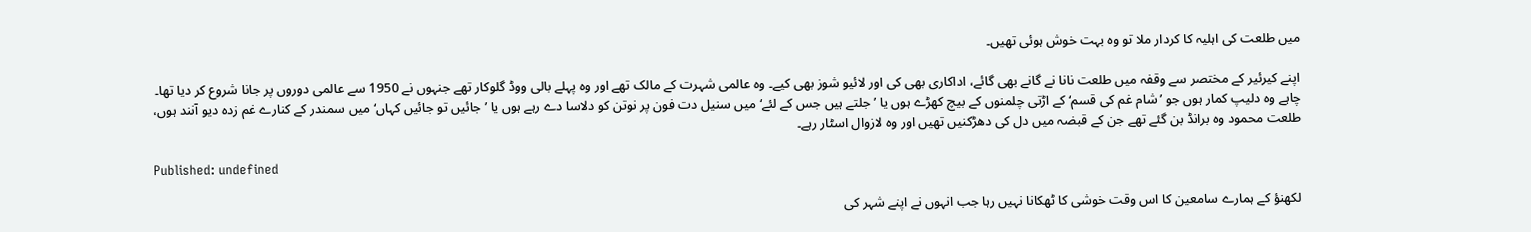میں طلعت کی اہلیہ کا کردار ملا تو وہ بہت خوش ہوئی تھیں۔

اپنے کیرئیر کے مختصر سے وقفہ میں طلعت نانا نے گانے بھی گائے، اداکاری بھی کی اور لائیو شوز بھی کیے۔ وہ عالمی شہرت کے مالک تھے اور وہ پہلے بالی ووڈ گلوکار تھے جنہوں نے 1950 سے عالمی دوروں پر جانا شروع کر دیا تھا۔ چاہے وہ دلیپ کمار ہوں جو ’شام غم کی قسم‘ کے اڑتی چلمنوں کے بیچ کھڑے ہوں یا ’جلتے ہیں جس کے لئے‘ میں سنیل دت فون پر نوتن کو دلاسا دے رہے ہوں یا ’جائیں تو جائیں کہاں‘ میں سمندر کے کنارے غم زدہ دیو آنند ہوں، طلعت محمود وہ برانڈ بن گئے تھے جن کے قبضہ میں دل کی دھڑکنیں تھیں اور وہ لازوال اسٹار رہے۔

Published: undefined

لکھنؤ کے ہمارے سامعین کا اس وقت خوشی کا ٹھکانا نہیں رہا جب انہوں نے اپنے شہر کی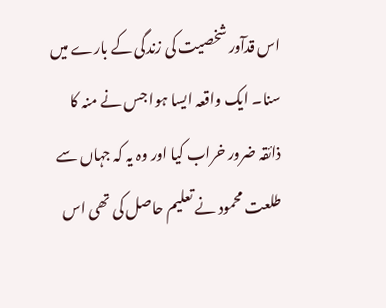اس قدآور شخصیت کی زندگی کے بارے میں سنا۔ ایک واقعہ ایسا ہوا جس نے منہ کا ذائقہ ضرور خراب کیا اور وہ یہ کہ جہاں سے طلعت محمود نے تعلیم حاصل کی تھی اس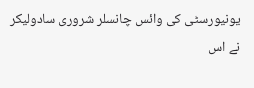یونیورسٹی کی وائس چانسلر شروری سادولیکر نے اس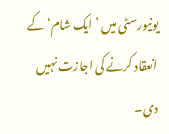یونیورسٹی میں ’ایک شام‘ کے انعقاد کرنے کی اجازت نہیں دی۔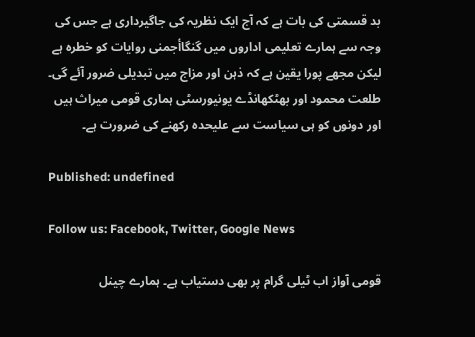بد قسمتی کی بات ہے کہ آج ایک نظریہ کی جاگیرداری ہے جس کی وجہ سے ہمارے تعلیمی اداروں میں گنگاأجمنی روایات کو خطرہ ہے لیکن مجھے پورا یقین ہے کہ ذہن اور مزاج میں تبدیلی ضرور آئے گی۔ طلعت محمود اور بھٹکھانڈے یونیورسٹی ہماری قومی میراث ہیں اور دونوں کو ہی سیاست سے علیحدہ رکھنے کی ضرورت ہے۔

Published: undefined

Follow us: Facebook, Twitter, Google News

قومی آواز اب ٹیلی گرام پر بھی دستیاب ہے۔ ہمارے چینل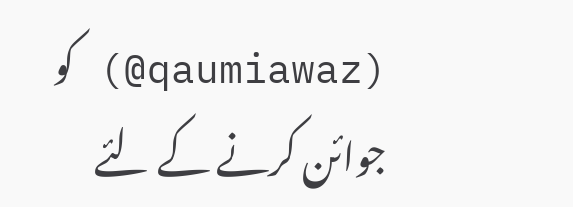(qaumiawaz@) کو جوائن کرنے کے لئے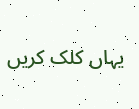یہاں کلک کریں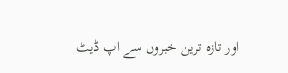اور تازہ ترین خبروں سے اپ ڈیٹ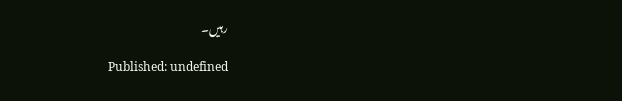رہیں۔

Published: undefined